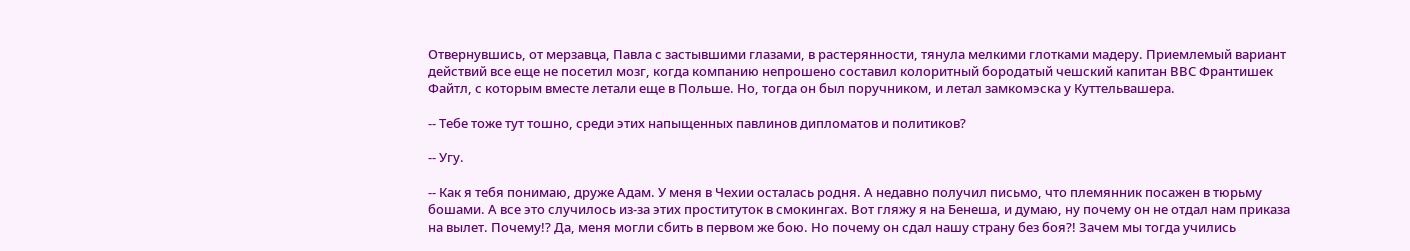Отвернувшись, от мерзавца, Павла с застывшими глазами, в растерянности, тянула мелкими глотками мадеру. Приемлемый вариант действий все еще не посетил мозг, когда компанию непрошено составил колоритный бородатый чешский капитан ВВС Франтишек Файтл, с которым вместе летали еще в Польше. Но, тогда он был поручником, и летал замкомэска у Куттельвашера.

-- Тебе тоже тут тошно, среди этих напыщенных павлинов дипломатов и политиков?

-- Угу.

-- Как я тебя понимаю, друже Адам. У меня в Чехии осталась родня. А недавно получил письмо, что племянник посажен в тюрьму бошами. А все это случилось из-за этих проституток в смокингах. Вот гляжу я на Бенеша, и думаю, ну почему он не отдал нам приказа на вылет. Почему!? Да, меня могли сбить в первом же бою. Но почему он сдал нашу страну без боя?! Зачем мы тогда учились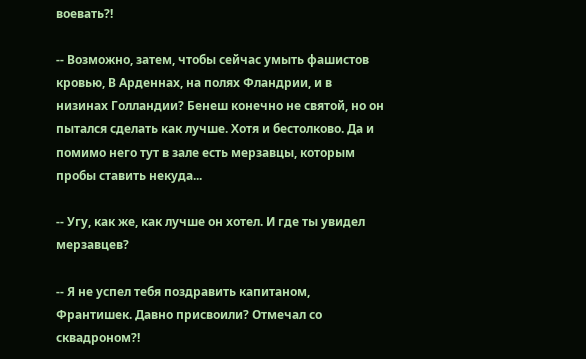воевать?!

-- Возможно, затем, чтобы сейчас умыть фашистов кровью, В Арденнах, на полях Фландрии, и в низинах Голландии? Бенеш конечно не святой, но он пытался сделать как лучше. Хотя и бестолково. Да и помимо него тут в зале есть мерзавцы, которым пробы ставить некуда...

-- Угу, как же, как лучше он хотел. И где ты увидел мерзавцев?

-- Я не успел тебя поздравить капитаном, Франтишек. Давно присвоили? Отмечал со сквадроном?!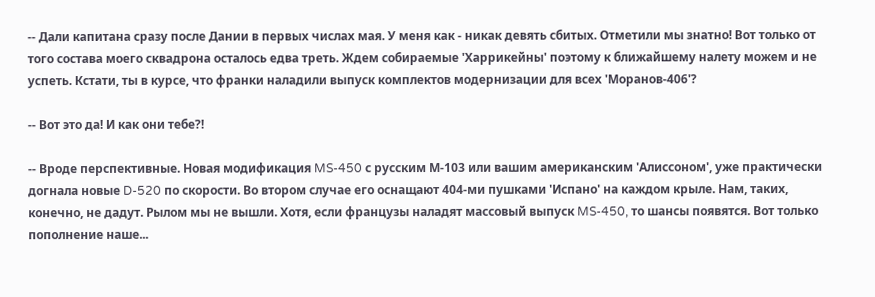-- Дали капитана сразу после Дании в первых числах мая. У меня как - никак девять сбитых. Отметили мы знатно! Вот только от того состава моего сквадрона осталось едва треть. Ждем собираемые 'Харрикейны' поэтому к ближайшему налету можем и не успеть. Кстати, ты в курсе, что франки наладили выпуск комплектов модернизации для всех 'Моранов-406'?

-- Вот это да! И как они тебе?!

-- Вроде перспективные. Новая модификация MS-450 с русским М-103 или вашим американским 'Алиссоном', уже практически догнала новые D-520 по скорости. Во втором случае его оснащают 404-ми пушками 'Испано' на каждом крыле. Нам, таких, конечно, не дадут. Рылом мы не вышли. Хотя, если французы наладят массовый выпуск MS-450, то шансы появятся. Вот только пополнение наше...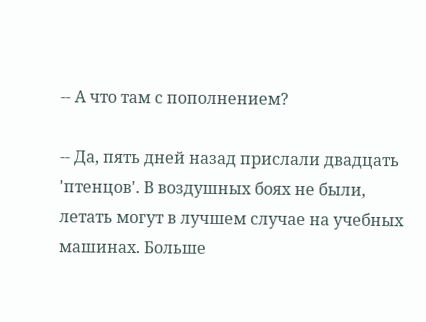-- А что там с пополнением?

-- Да, пять дней назад прислали двадцать 'птенцов'. В воздушных боях не были, летать могут в лучшем случае на учебных машинах. Больше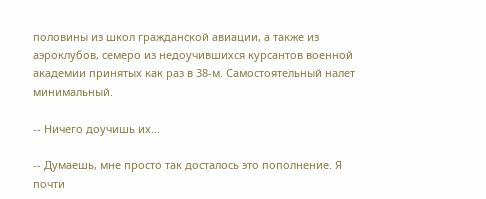половины из школ гражданской авиации, а также из аэроклубов, семеро из недоучившихся курсантов военной академии принятых как раз в 38-м. Самостоятельный налет минимальный.

-- Ничего доучишь их...

-- Думаешь, мне просто так досталось это пополнение. Я почти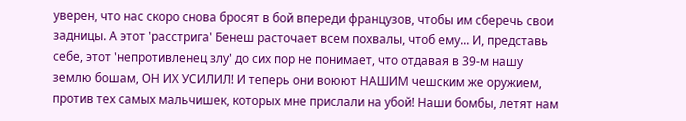уверен, что нас скоро снова бросят в бой впереди французов, чтобы им сберечь свои задницы. А этот 'расстрига' Бенеш расточает всем похвалы, чтоб ему... И, представь себе, этот 'непротивленец злу' до сих пор не понимает, что отдавая в 39-м нашу землю бошам, ОН ИХ УСИЛИЛ! И теперь они воюют НАШИМ чешским же оружием, против тех самых мальчишек, которых мне прислали на убой! Наши бомбы, летят нам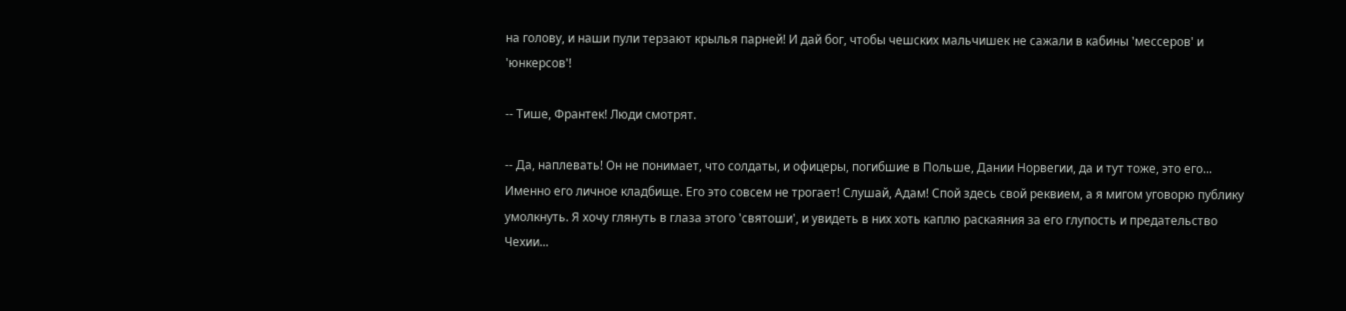на голову, и наши пули терзают крылья парней! И дай бог, чтобы чешских мальчишек не сажали в кабины 'мессеров' и 'юнкерсов'!

-- Тише, Франтек! Люди смотрят.

-- Да, наплевать! Он не понимает, что солдаты, и офицеры, погибшие в Польше, Дании Норвегии, да и тут тоже, это его... Именно его личное кладбище. Его это совсем не трогает! Слушай, Адам! Спой здесь свой реквием, а я мигом уговорю публику умолкнуть. Я хочу глянуть в глаза этого 'святоши', и увидеть в них хоть каплю раскаяния за его глупость и предательство Чехии...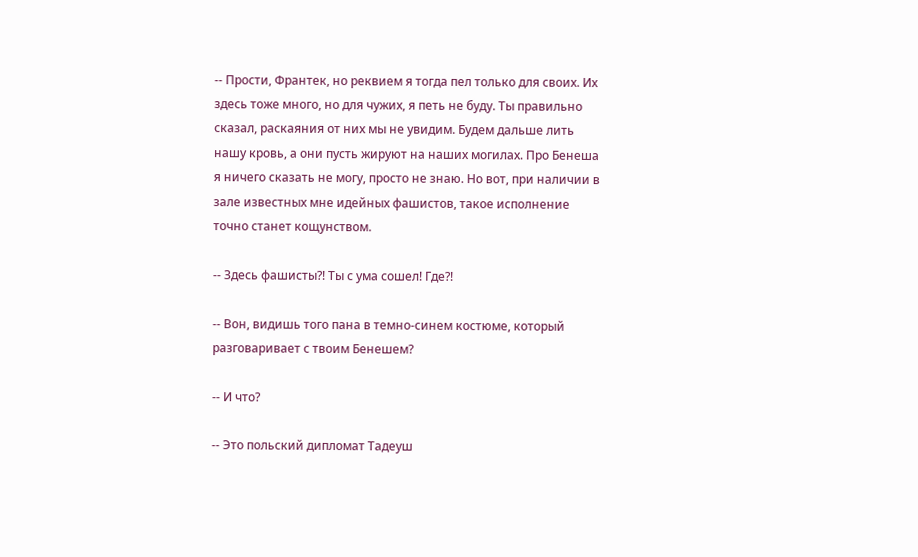-- Прости, Франтек, но реквием я тогда пел только для своих. Их здесь тоже много, но для чужих, я петь не буду. Ты правильно сказал, раскаяния от них мы не увидим. Будем дальше лить нашу кровь, а они пусть жируют на наших могилах. Про Бенеша я ничего сказать не могу, просто не знаю. Но вот, при наличии в зале известных мне идейных фашистов, такое исполнение точно станет кощунством.

-- Здесь фашисты?! Ты с ума сошел! Где?!

-- Вон, видишь того пана в темно-синем костюме, который разговаривает с твоим Бенешем?

-- И что?

-- Это польский дипломат Тадеуш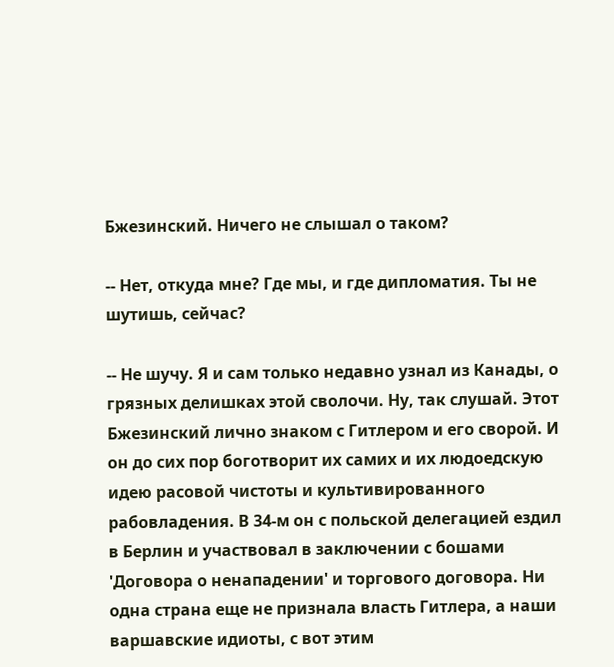Бжезинский. Ничего не слышал о таком?

-- Нет, откуда мне? Где мы, и где дипломатия. Ты не шутишь, сейчас?

-- Не шучу. Я и сам только недавно узнал из Канады, о грязных делишках этой сволочи. Ну, так слушай. Этот Бжезинский лично знаком с Гитлером и его сворой. И он до сих пор боготворит их самих и их людоедскую идею расовой чистоты и культивированного рабовладения. В 34-м он с польской делегацией ездил в Берлин и участвовал в заключении с бошами 'Договора о ненападении' и торгового договора. Ни одна страна еще не признала власть Гитлера, а наши варшавские идиоты, с вот этим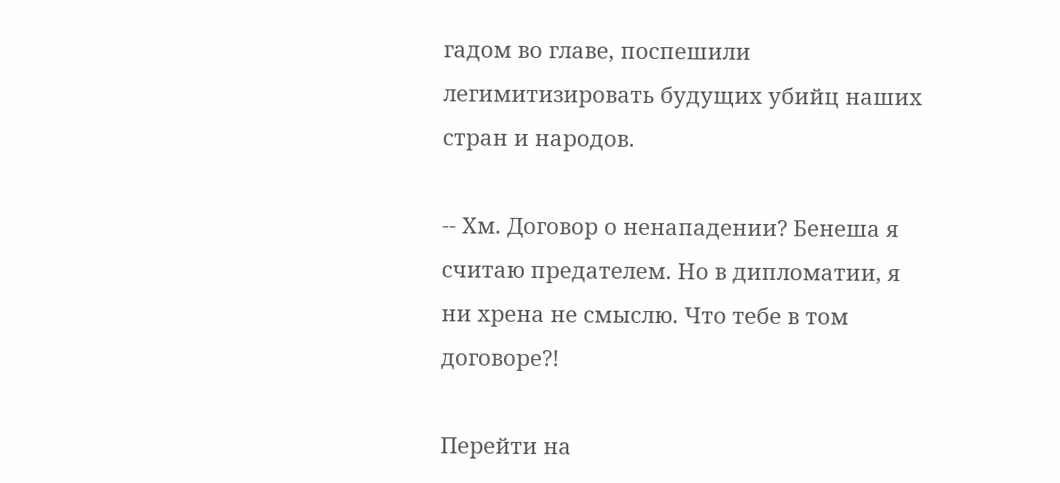гадом во главе, поспешили легимитизировать будущих убийц наших стран и народов.

-- Хм. Договор о ненападении? Бенеша я считаю предателем. Но в дипломатии, я ни хрена не смыслю. Что тебе в том договоре?!

Перейти на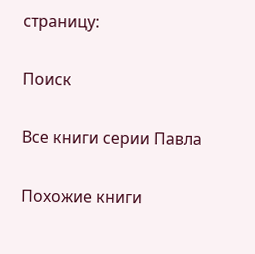страницу:

Поиск

Все книги серии Павла

Похожие книги